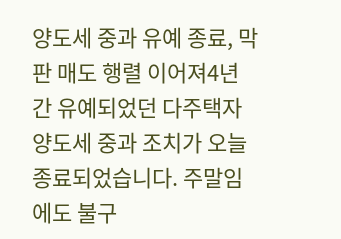양도세 중과 유예 종료, 막판 매도 행렬 이어져4년간 유예되었던 다주택자 양도세 중과 조치가 오늘 종료되었습니다. 주말임에도 불구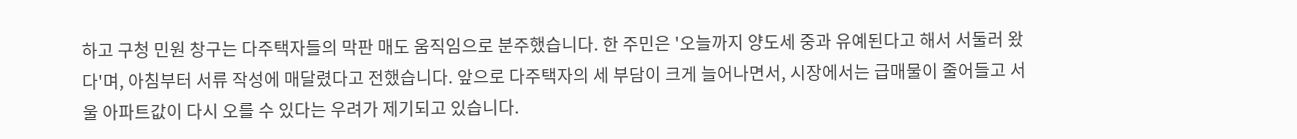하고 구청 민원 창구는 다주택자들의 막판 매도 움직임으로 분주했습니다. 한 주민은 '오늘까지 양도세 중과 유예된다고 해서 서둘러 왔다'며, 아침부터 서류 작성에 매달렸다고 전했습니다. 앞으로 다주택자의 세 부담이 크게 늘어나면서, 시장에서는 급매물이 줄어들고 서울 아파트값이 다시 오를 수 있다는 우려가 제기되고 있습니다.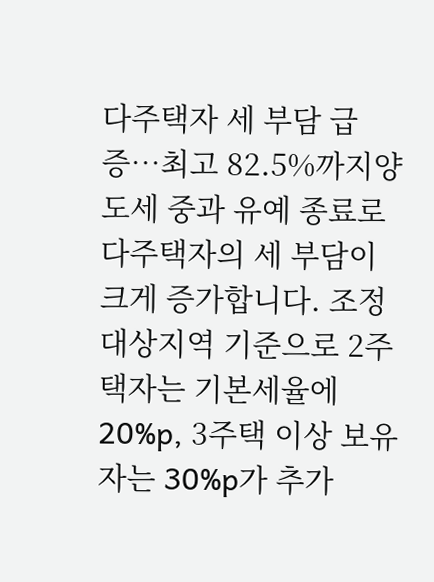다주택자 세 부담 급증…최고 82.5%까지양도세 중과 유예 종료로 다주택자의 세 부담이 크게 증가합니다. 조정대상지역 기준으로 2주택자는 기본세율에 20%p, 3주택 이상 보유자는 30%p가 추가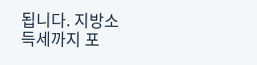됩니다. 지방소득세까지 포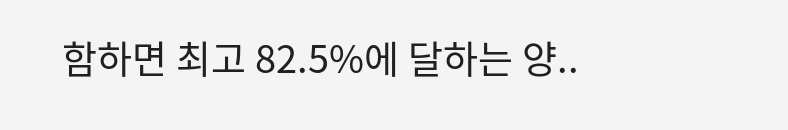함하면 최고 82.5%에 달하는 양..